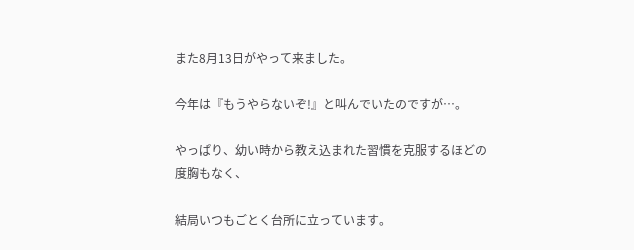また8月13日がやって来ました。

今年は『もうやらないぞ!』と叫んでいたのですが…。

やっぱり、幼い時から教え込まれた習慣を克服するほどの度胸もなく、

結局いつもごとく台所に立っています。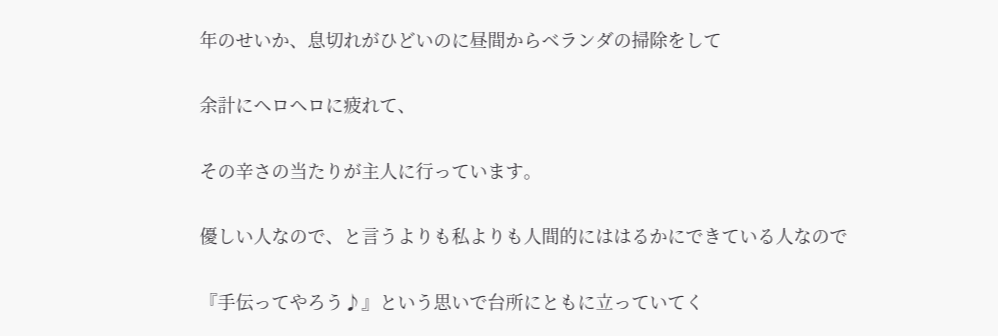年のせいか、息切れがひどいのに昼間からベランダの掃除をして

余計にヘロヘロに疲れて、

その辛さの当たりが主人に行っています。

優しい人なので、と言うよりも私よりも人間的にははるかにできている人なので

『手伝ってやろう♪』という思いで台所にともに立っていてく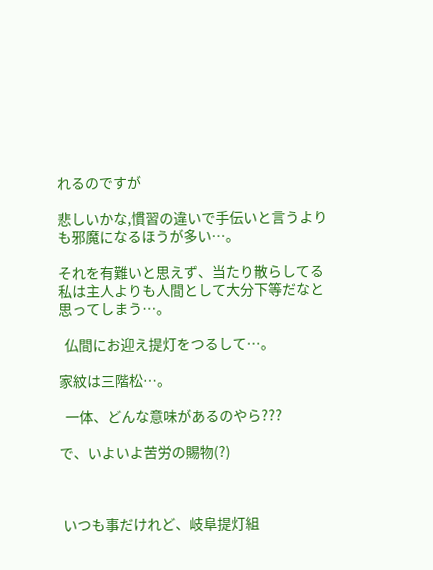れるのですが

悲しいかな,慣習の違いで手伝いと言うよりも邪魔になるほうが多い…。

それを有難いと思えず、当たり散らしてる私は主人よりも人間として大分下等だなと思ってしまう…。

  仏間にお迎え提灯をつるして…。

家紋は三階松…。

  一体、どんな意味があるのやら???

で、いよいよ苦労の賜物(?)



 いつも事だけれど、岐阜提灯組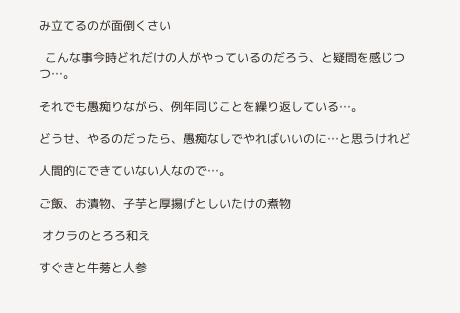み立てるのが面倒くさい

  こんな事今時どれだけの人がやっているのだろう、と疑問を感じつつ…。

それでも愚痴りながら、例年同じことを繰り返している…。

どうせ、やるのだったら、愚痴なしでやればいいのに…と思うけれど

人間的にできていない人なので…。

ご飯、お漬物、子芋と厚揚げとしいたけの煮物

 オクラのとろろ和え

すぐきと牛蒡と人参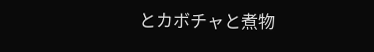とカボチャと煮物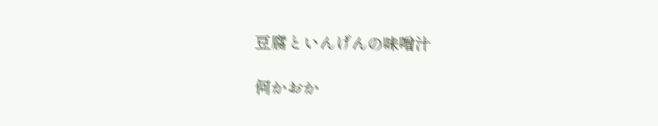豆腐といんげんの味噌汁

何かおか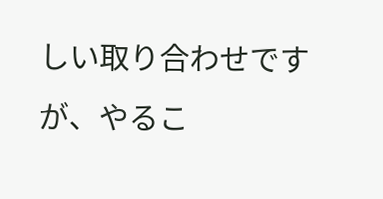しい取り合わせですが、やるこ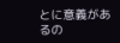とに意義があるの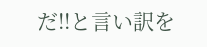だ!!と言い訳を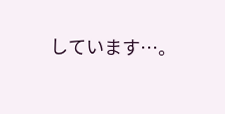しています…。